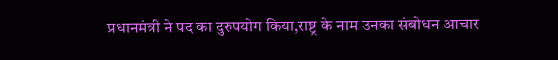प्रधानमंत्री ने पद का दुरुपयोग किया,राष्ट्र के नाम उनका संबोधन आचार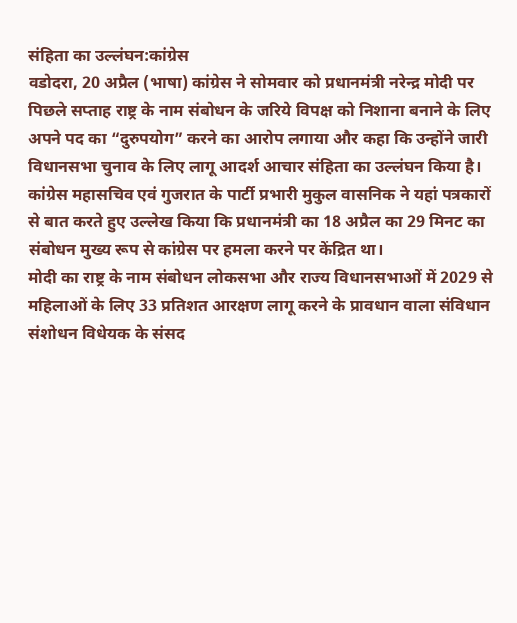संहिता का उल्लंघन:कांग्रेस
वडोदरा, 20 अप्रैल (भाषा) कांग्रेस ने सोमवार को प्रधानमंत्री नरेन्द्र मोदी पर पिछले सप्ताह राष्ट्र के नाम संबोधन के जरिये विपक्ष को निशाना बनाने के लिए अपने पद का “दुरुपयोग” करने का आरोप लगाया और कहा कि उन्होंने जारी विधानसभा चुनाव के लिए लागू आदर्श आचार संहिता का उल्लंघन किया है।
कांग्रेस महासचिव एवं गुजरात के पार्टी प्रभारी मुकुल वासनिक ने यहां पत्रकारों से बात करते हुए उल्लेख किया कि प्रधानमंत्री का 18 अप्रैल का 29 मिनट का संबोधन मुख्य रूप से कांग्रेस पर हमला करने पर केंद्रित था।
मोदी का राष्ट्र के नाम संबोधन लोकसभा और राज्य विधानसभाओं में 2029 से महिलाओं के लिए 33 प्रतिशत आरक्षण लागू करने के प्रावधान वाला संविधान संशोधन विधेयक के संसद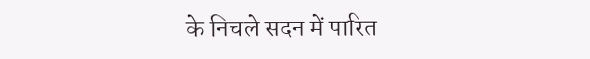के निचले सदन में पारित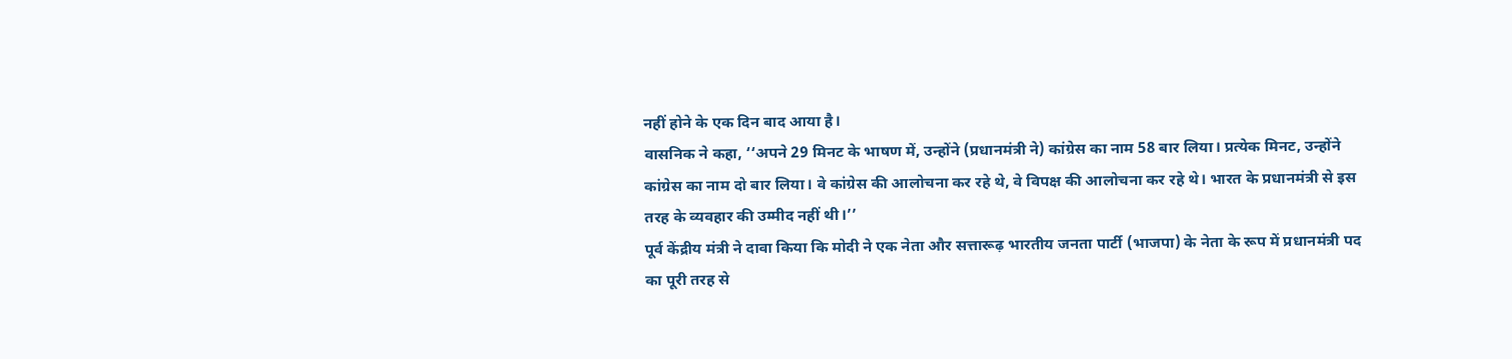नहीं होने के एक दिन बाद आया है।
वासनिक ने कहा, ‘‘अपने 29 मिनट के भाषण में, उन्होंने (प्रधानमंत्री ने) कांग्रेस का नाम 58 बार लिया। प्रत्येक मिनट, उन्होंने कांग्रेस का नाम दो बार लिया। वे कांग्रेस की आलोचना कर रहे थे, वे विपक्ष की आलोचना कर रहे थे। भारत के प्रधानमंत्री से इस तरह के व्यवहार की उम्मीद नहीं थी।’’
पूर्व केंद्रीय मंत्री ने दावा किया कि मोदी ने एक नेता और सत्तारूढ़ भारतीय जनता पार्टी (भाजपा) के नेता के रूप में प्रधानमंत्री पद का पूरी तरह से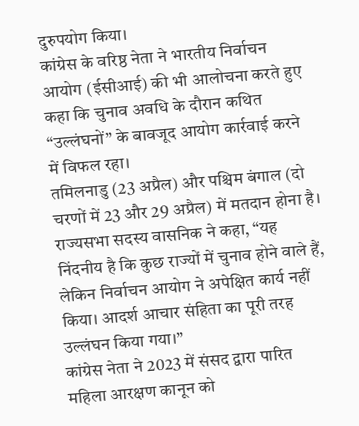दुरुपयोग किया।
कांग्रेस के वरिष्ठ नेता ने भारतीय निर्वाचन आयोग (ईसीआई) की भी आलोचना करते हुए कहा कि चुनाव अवधि के दौरान कथित “उल्लंघनों” के बावजूद आयोग कार्रवाई करने में विफल रहा।
तमिलनाडु (23 अप्रैल) और पश्चिम बंगाल (दो चरणों में 23 और 29 अप्रैल) में मतदान होना है।
राज्यसभा सदस्य वासनिक ने कहा, “यह निंदनीय है कि कुछ राज्यों में चुनाव होने वाले हैं, लेकिन निर्वाचन आयोग ने अपेक्षित कार्य नहीं किया। आदर्श आचार संहिता का पूरी तरह उल्लंघन किया गया।”
कांग्रेस नेता ने 2023 में संसद द्वारा पारित महिला आरक्षण कानून को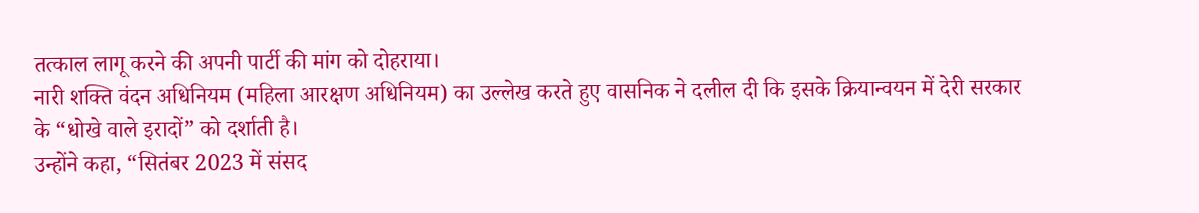तत्काल लागू करने की अपनी पार्टी की मांग को दोहराया।
नारी शक्ति वंदन अधिनियम (महिला आरक्षण अधिनियम) का उल्लेख करते हुए वासनिक ने दलील दी कि इसके क्रियान्वयन में देरी सरकार के “धोखे वाले इरादों” को दर्शाती है।
उन्होंने कहा, “सितंबर 2023 में संसद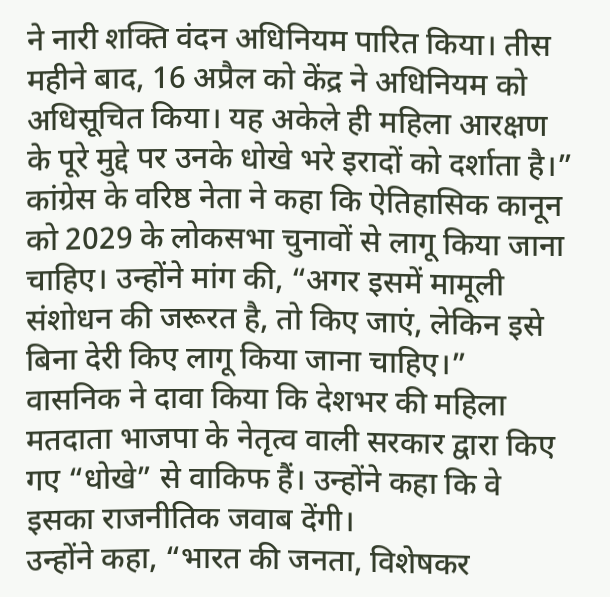ने नारी शक्ति वंदन अधिनियम पारित किया। तीस महीने बाद, 16 अप्रैल को केंद्र ने अधिनियम को अधिसूचित किया। यह अकेले ही महिला आरक्षण के पूरे मुद्दे पर उनके धोखे भरे इरादों को दर्शाता है।”
कांग्रेस के वरिष्ठ नेता ने कहा कि ऐतिहासिक कानून को 2029 के लोकसभा चुनावों से लागू किया जाना चाहिए। उन्होंने मांग की, “अगर इसमें मामूली संशोधन की जरूरत है, तो किए जाएं, लेकिन इसे बिना देरी किए लागू किया जाना चाहिए।”
वासनिक ने दावा किया कि देशभर की महिला मतदाता भाजपा के नेतृत्व वाली सरकार द्वारा किए गए “धोखे” से वाकिफ हैं। उन्होंने कहा कि वे इसका राजनीतिक जवाब देंगी।
उन्होंने कहा, “भारत की जनता, विशेषकर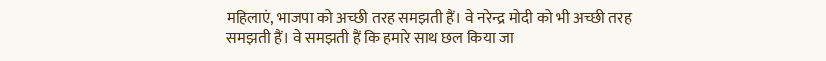महिलाएं, भाजपा को अच्छी तरह समझती हैं। वे नरेन्द्र मोदी को भी अच्छी तरह समझती हैं। वे समझती हैं कि हमारे साथ छल किया जा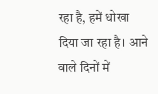रहा है, हमें धोखा दिया जा रहा है। आने वाले दिनों में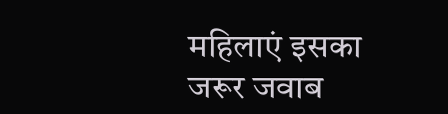महिलाएं इसका जरूर जवाब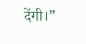देंगी।”